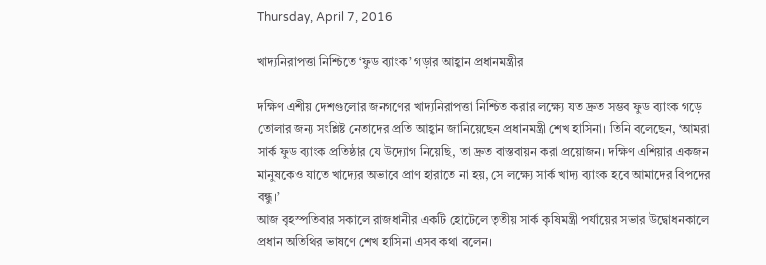Thursday, April 7, 2016

খাদ্যনিরাপত্তা নিশ্চিতে ‘ফুড ব্যাংক’ গড়ার আহ্বান প্রধানমন্ত্রীর

দক্ষিণ এশীয় দেশগুলোর জনগণের খাদ্যনিরাপত্তা নিশ্চিত করার লক্ষ্যে যত দ্রুত সম্ভব ফুড ব্যাংক গড়ে তোলার জন্য সংশ্লিষ্ট নেতাদের প্রতি আহ্বান জানিয়েছেন প্রধানমন্ত্রী শেখ হাসিনা। তিনি বলেছেন, ‘আমরা সার্ক ফুড ব্যাংক প্রতিষ্ঠার যে উদ্যোগ নিয়েছি, তা দ্রুত বাস্তবায়ন করা প্রয়োজন। দক্ষিণ এশিয়ার একজন মানুষকেও যাতে খাদ্যের অভাবে প্রাণ হারাতে না হয়, সে লক্ষ্যে সার্ক খাদ্য ব্যাংক হবে আমাদের বিপদের বন্ধু।’
আজ বৃহস্পতিবার সকালে রাজধানীর একটি হোটেলে তৃতীয় সার্ক কৃষিমন্ত্রী পর্যায়ের সভার উদ্বোধনকালে প্রধান অতিথির ভাষণে শেখ হাসিনা এসব কথা বলেন।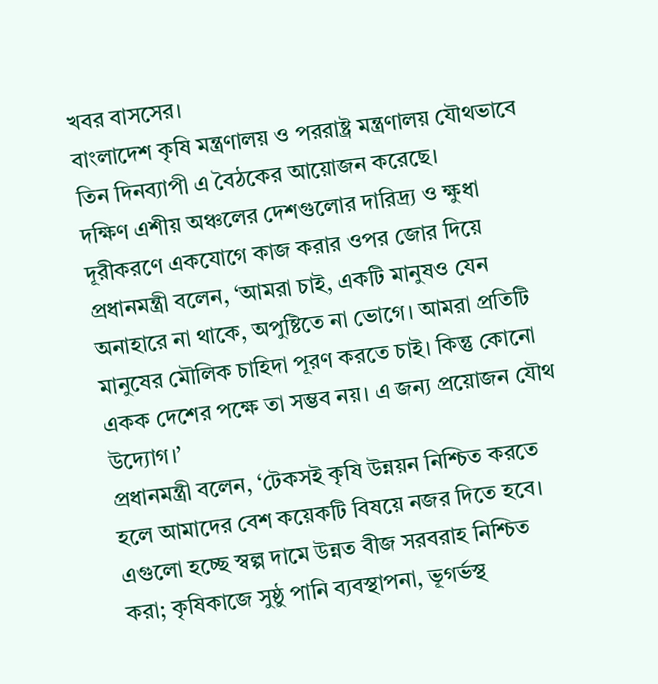খবর বাসসের।
বাংলাদেশ কৃষি মন্ত্রণালয় ও পররাষ্ট্র মন্ত্রণালয় যৌথভাবে তিন দিনব্যাপী এ বৈঠকের আয়োজন করেছে।
দক্ষিণ এশীয় অঞ্চলের দেশগুলোর দারিদ্র্য ও ক্ষুধা দূরীকরণে একযোগে কাজ করার ওপর জোর দিয়ে প্রধানমন্ত্রী বলেন, ‘আমরা চাই, একটি মানুষও যেন অনাহারে না থাকে, অপুষ্টিতে না ভোগে। আমরা প্রতিটি মানুষের মৌলিক চাহিদা পূরণ করতে চাই। কিন্তু কোনো একক দেশের পক্ষে তা সম্ভব নয়। এ জন্য প্রয়োজন যৌথ উদ্যোগ।’
প্রধানমন্ত্রী বলেন, ‘টেকসই কৃষি উন্নয়ন নিশ্চিত করতে হলে আমাদের বেশ কয়েকটি বিষয়ে নজর দিতে হবে। এগুলো হচ্ছে স্বল্প দামে উন্নত বীজ সরবরাহ নিশ্চিত করা; কৃষিকাজে সুষ্ঠু পানি ব্যবস্থাপনা, ভূগর্ভস্থ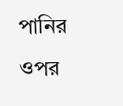পানির ওপর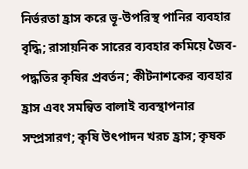নির্ভরতা হ্রাস করে ভূ-উপরিস্থ পানির ব্যবহার বৃদ্ধি; রাসায়নিক সারের ব্যবহার কমিয়ে জৈব-পদ্ধতির কৃষির প্রবর্তন; কীটনাশকের ব্যবহার হ্রাস এবং সমন্বিত বালাই ব্যবস্থাপনার সম্প্রসারণ; কৃষি উৎপাদন খরচ হ্রাস; কৃষক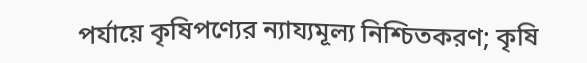পর্যায়ে কৃষিপণ্যের ন্যায্যমূল্য নিশ্চিতকরণ; কৃষি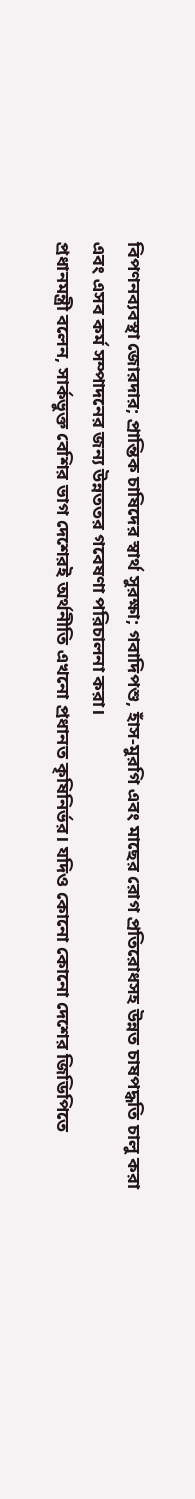বিপণনব্যবস্থা জোরদার; প্রান্তিক চাষিদের স্বার্থ সুরক্ষা; গবাদিপশু, হাঁস-মুরগি এবং মাছের রোগ প্রতিরোধসহ উন্নত চাষপদ্ধতি চালু করা এবং এসব কর্ম সম্পাদনের জন্য উন্নততর গবেষণা পরিচালনা করা।
প্রধানমন্ত্রী বলেন, সার্কভুক্ত বেশির ভাগ দেশেরই অর্থনীতি এখনো প্রধানত কৃষিনির্ভর। যদিও কোনো কোনো দেশের জিডিপিতে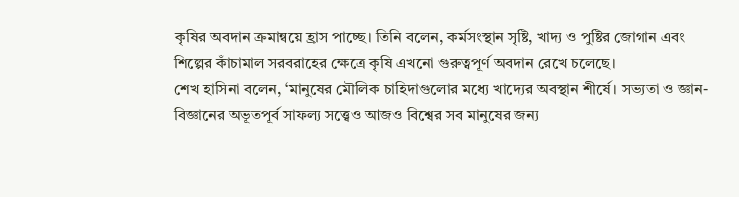কৃষির অবদান ক্রমান্বয়ে হ্রাস পাচ্ছে। তিনি বলেন, কর্মসংস্থান সৃষ্টি, খাদ্য ও পুষ্টির জোগান এবং শিল্পের কাঁচামাল সরবরাহের ক্ষেত্রে কৃষি এখনো গুরুত্বপূর্ণ অবদান রেখে চলেছে।
শেখ হাসিনা বলেন, ‘মানুষের মৌলিক চাহিদাগুলোর মধ্যে খাদ্যের অবস্থান শীর্ষে। সভ্যতা ও জ্ঞান-বিজ্ঞানের অভূতপূর্ব সাফল্য সত্ত্বেও আজও বিশ্বের সব মানুষের জন্য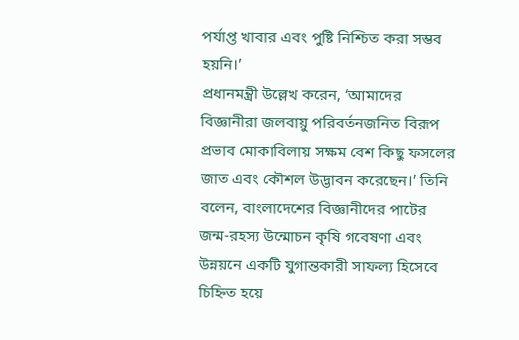পর্যাপ্ত খাবার এবং পুষ্টি নিশ্চিত করা সম্ভব হয়নি।’
প্রধানমন্ত্রী উল্লেখ করেন, ‘আমাদের বিজ্ঞানীরা জলবায়ু পরিবর্তনজনিত বিরূপ প্রভাব মোকাবিলায় সক্ষম বেশ কিছু ফসলের জাত এবং কৌশল উদ্ভাবন করেছেন।’ তিনি বলেন, বাংলাদেশের বিজ্ঞানীদের পাটের জন্ম-রহস্য উন্মোচন কৃষি গবেষণা এবং উন্নয়নে একটি যুগান্তকারী সাফল্য হিসেবে চিহ্নিত হয়ে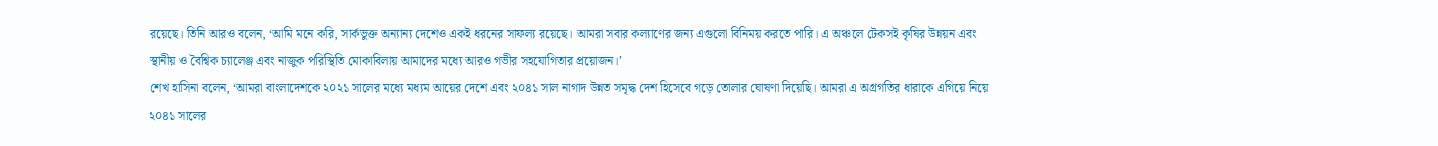রয়েছে। তিনি আরও বলেন, ‘আমি মনে করি, সার্কভুক্ত অন্যান্য দেশেও একই ধরনের সাফল্য রয়েছে। আমরা সবার কল্যাণের জন্য এগুলো বিনিময় করতে পারি। এ অঞ্চলে টেকসই কৃষির উন্নয়ন এবং স্থানীয় ও বৈশ্বিক চ্যালেঞ্জ এবং নাজুক পরিস্থিতি মোকাবিলায় আমাদের মধ্যে আরও গভীর সহযোগিতার প্রয়োজন।’
শেখ হাসিনা বলেন, ‘আমরা বাংলাদেশকে ২০২১ সালের মধ্যে মধ্যম আয়ের দেশে এবং ২০৪১ সাল নাগাদ উন্নত সমৃদ্ধ দেশ হিসেবে গড়ে তোলার ঘোষণা দিয়েছি। আমরা এ অগ্রগতির ধারাকে এগিয়ে নিয়ে ২০৪১ সালের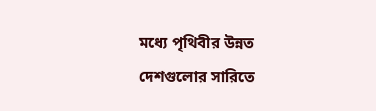মধ্যে পৃথিবীর উন্নত দেশগুলোর সারিতে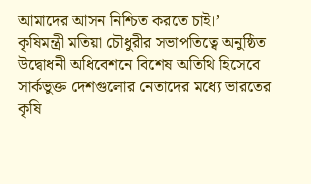আমাদের আসন নিশ্চিত করতে চাই।’
কৃষিমন্ত্রী মতিয়া চৌধুরীর সভাপতিত্বে অনুষ্ঠিত উদ্বোধনী অধিবেশনে বিশেষ অতিথি হিসেবে সার্কভুক্ত দেশগুলোর নেতাদের মধ্যে ভারতের কৃষি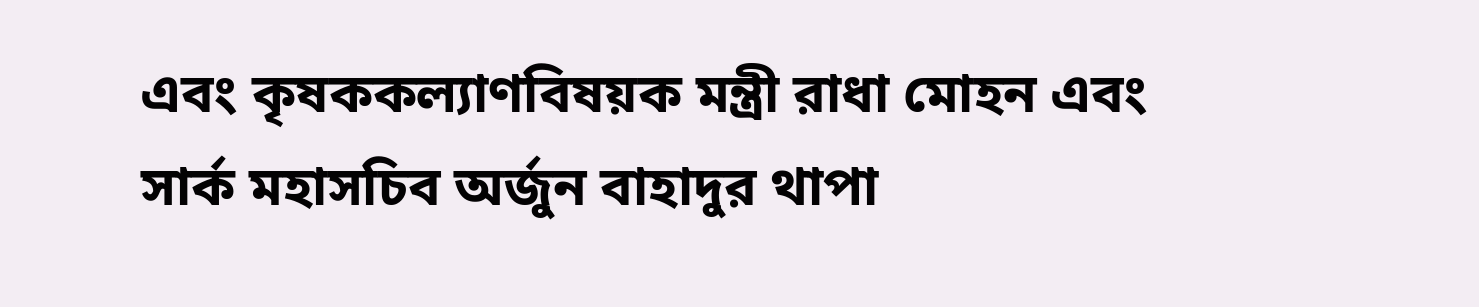এবং কৃষককল্যাণবিষয়ক মন্ত্রী রাধা মোহন এবং সার্ক মহাসচিব অর্জুন বাহাদুর থাপা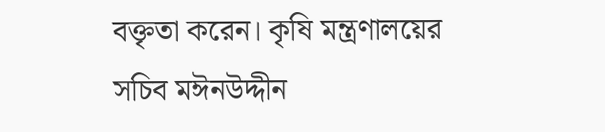বক্তৃতা করেন। কৃষি মন্ত্রণালয়ের সচিব মঈনউদ্দীন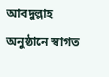আবদুল্লাহ অনুষ্ঠানে স্বাগত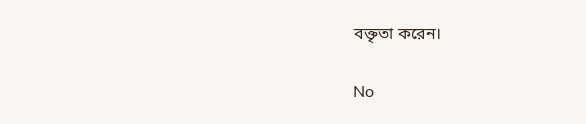বক্তৃতা করেন।

No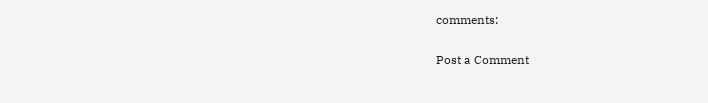comments:

Post a Comment